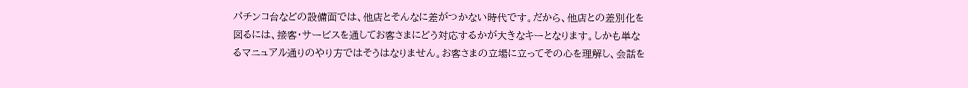パチンコ台などの設備面では、他店とそんなに差がつかない時代です。だから、他店との差別化を図るには、接客・サービスを通してお客さまにどう対応するかが大きなキーとなります。しかも単なるマニュアル通りのやり方ではそうはなりません。お客さまの立場に立ってその心を理解し、会話を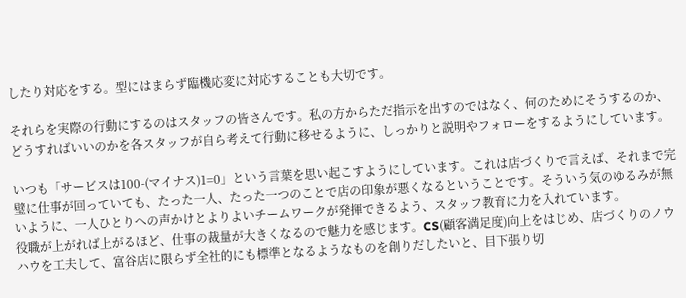したり対応をする。型にはまらず臨機応変に対応することも大切です。

それらを実際の行動にするのはスタッフの皆さんです。私の方からただ指示を出すのではなく、何のためにそうするのか、どうすればいいのかを各スタッフが自ら考えて行動に移せるように、しっかりと説明やフォローをするようにしています。

いつも「サービスは100-(マイナス)1=0」という言葉を思い起こすようにしています。これは店づくりで言えば、それまで完璧に仕事が回っていても、たった一人、たった一つのことで店の印象が悪くなるということです。そういう気のゆるみが無いように、一人ひとりへの声かけとよりよいチームワークが発揮できるよう、スタッフ教育に力を入れています。
役職が上がれば上がるほど、仕事の裁量が大きくなるので魅力を感じます。CS(顧客満足度)向上をはじめ、店づくりのノウハウを工夫して、富谷店に限らず全社的にも標準となるようなものを創りだしたいと、目下張り切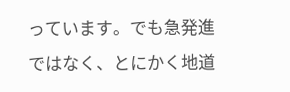っています。でも急発進ではなく、とにかく地道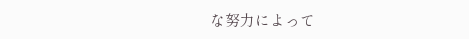な努力によって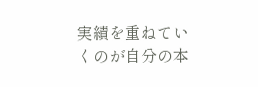実績を重ねていくのが自分の本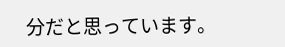分だと思っています。